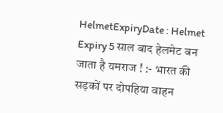HelmetExpiryDate : Helmet Expiry 5 साल बाद हेलमेट बन जाता है यमराज ! :- भारत की सड़कों पर दोपहिया वाहन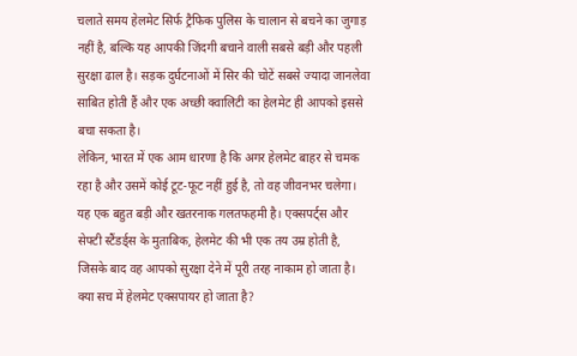चलाते समय हेलमेट सिर्फ ट्रैफिक पुलिस के चालान से बचने का जुगाड़ नहीं है, बल्कि यह आपकी जिंदगी बचाने वाली सबसे बड़ी और पहली सुरक्षा ढाल है। सड़क दुर्घटनाओं में सिर की चोटें सबसे ज्यादा जानलेवा साबित होती हैं और एक अच्छी क्वालिटी का हेलमेट ही आपको इससे बचा सकता है।
लेकिन, भारत में एक आम धारणा है कि अगर हेलमेट बाहर से चमक रहा है और उसमें कोई टूट-फूट नहीं हुई है, तो वह जीवनभर चलेगा। यह एक बहुत बड़ी और खतरनाक गलतफहमी है। एक्सपर्ट्स और सेफ्टी स्टैंडर्ड्स के मुताबिक, हेलमेट की भी एक तय उम्र होती है, जिसके बाद वह आपको सुरक्षा देने में पूरी तरह नाकाम हो जाता है।
क्या सच में हेलमेट एक्सपायर हो जाता है?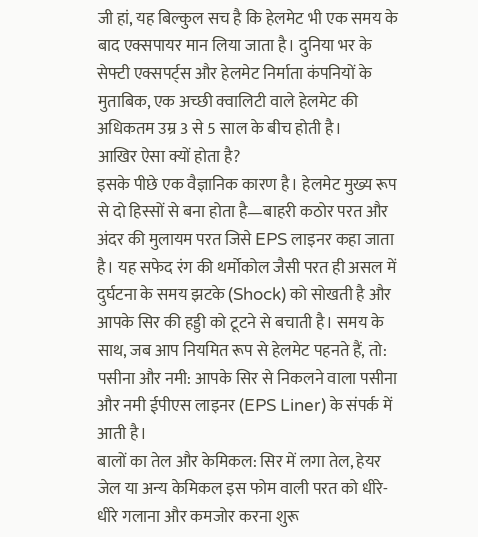जी हां, यह बिल्कुल सच है कि हेलमेट भी एक समय के बाद एक्सपायर मान लिया जाता है। दुनिया भर के सेफ्टी एक्सपर्ट्स और हेलमेट निर्माता कंपनियों के मुताबिक, एक अच्छी क्वालिटी वाले हेलमेट की अधिकतम उम्र 3 से 5 साल के बीच होती है।
आखिर ऐसा क्यों होता है?
इसके पीछे एक वैज्ञानिक कारण है। हेलमेट मुख्य रूप से दो हिस्सों से बना होता है—बाहरी कठोर परत और अंदर की मुलायम परत जिसे EPS लाइनर कहा जाता है। यह सफेद रंग की थर्मोकोल जैसी परत ही असल में दुर्घटना के समय झटके (Shock) को सोखती है और आपके सिर की हड्डी को टूटने से बचाती है। समय के साथ, जब आप नियमित रूप से हेलमेट पहनते हैं, तो:
पसीना और नमी: आपके सिर से निकलने वाला पसीना और नमी ईपीएस लाइनर (EPS Liner) के संपर्क में आती है।
बालों का तेल और केमिकल: सिर में लगा तेल, हेयर जेल या अन्य केमिकल इस फोम वाली परत को धीरे-धीरे गलाना और कमजोर करना शुरू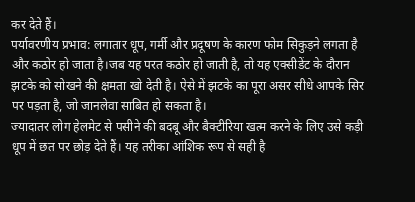कर देते हैं।
पर्यावरणीय प्रभाव: लगातार धूप, गर्मी और प्रदूषण के कारण फोम सिकुड़ने लगता है और कठोर हो जाता है।जब यह परत कठोर हो जाती है, तो यह एक्सीडेंट के दौरान झटके को सोखने की क्षमता खो देती है। ऐसे में झटके का पूरा असर सीधे आपके सिर पर पड़ता है, जो जानलेवा साबित हो सकता है।
ज्यादातर लोग हेलमेट से पसीने की बदबू और बैक्टीरिया खत्म करने के लिए उसे कड़ी धूप में छत पर छोड़ देते हैं। यह तरीका आंशिक रूप से सही है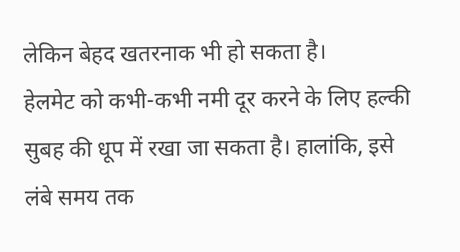लेकिन बेहद खतरनाक भी हो सकता है।
हेलमेट को कभी-कभी नमी दूर करने के लिए हल्की सुबह की धूप में रखा जा सकता है। हालांकि, इसे लंबे समय तक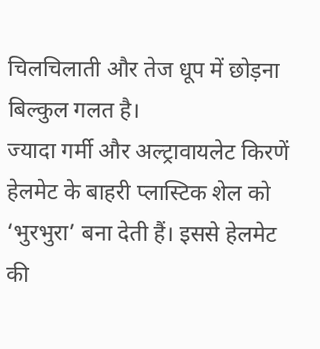चिलचिलाती और तेज धूप में छोड़ना बिल्कुल गलत है।
ज्यादा गर्मी और अल्ट्रावायलेट किरणें हेलमेट के बाहरी प्लास्टिक शेल को ‘भुरभुरा’ बना देती हैं। इससे हेलमेट की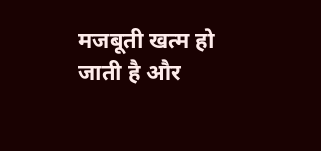मजबूती खत्म हो जाती है और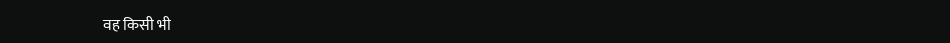वह किसी भी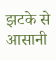झटके से आसानी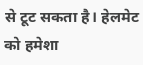से टूट सकता है। हेलमेट को हमेशा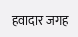हवादार जगह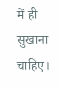में ही सुखाना चाहिए।